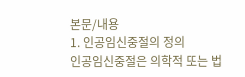본문/내용
1. 인공임신중절의 정의
인공임신중절은 의학적 또는 법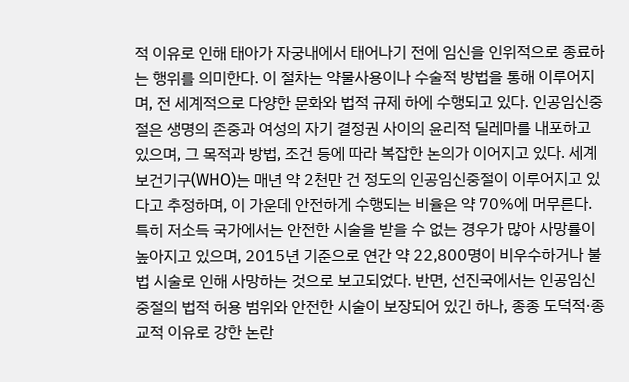적 이유로 인해 태아가 자궁내에서 태어나기 전에 임신을 인위적으로 종료하는 행위를 의미한다. 이 절차는 약물사용이나 수술적 방법을 통해 이루어지며, 전 세계적으로 다양한 문화와 법적 규제 하에 수행되고 있다. 인공임신중절은 생명의 존중과 여성의 자기 결정권 사이의 윤리적 딜레마를 내포하고 있으며, 그 목적과 방법, 조건 등에 따라 복잡한 논의가 이어지고 있다. 세계보건기구(WHO)는 매년 약 2천만 건 정도의 인공임신중절이 이루어지고 있다고 추정하며, 이 가운데 안전하게 수행되는 비율은 약 70%에 머무른다. 특히 저소득 국가에서는 안전한 시술을 받을 수 없는 경우가 많아 사망률이 높아지고 있으며, 2015년 기준으로 연간 약 22,800명이 비우수하거나 불법 시술로 인해 사망하는 것으로 보고되었다. 반면, 선진국에서는 인공임신중절의 법적 허용 범위와 안전한 시술이 보장되어 있긴 하나, 종종 도덕적·종교적 이유로 강한 논란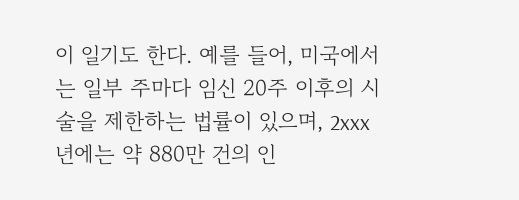이 일기도 한다. 예를 들어, 미국에서는 일부 주마다 임신 20주 이후의 시술을 제한하는 법률이 있으며, 2xxx년에는 약 880만 건의 인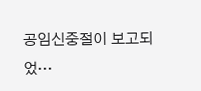공임신중절이 보고되었…